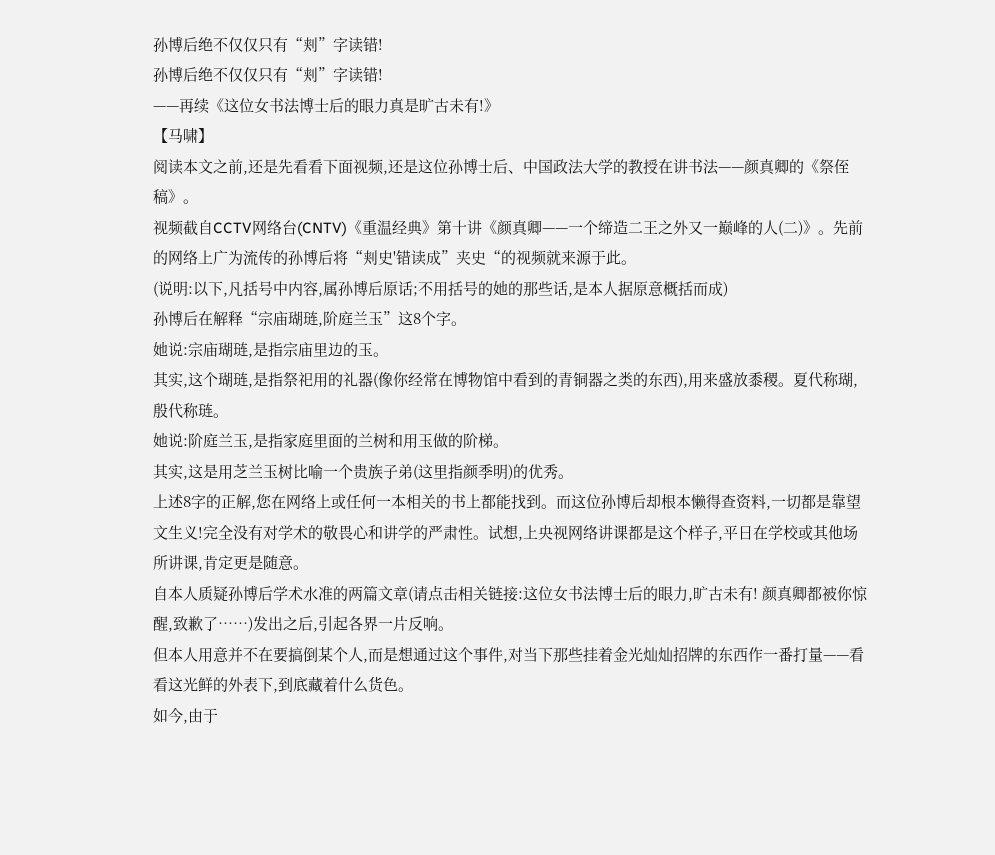孙博后绝不仅仅只有“刾”字读错!
孙博后绝不仅仅只有“刾”字读错!
——再续《这位女书法博士后的眼力真是旷古未有!》
【马啸】
阅读本文之前,还是先看看下面视频,还是这位孙博士后、中国政法大学的教授在讲书法——颜真卿的《祭侄稿》。
视频截自CCTV网络台(CNTV)《重温经典》第十讲《颜真卿——一个缔造二王之外又一巅峰的人(二)》。先前的网络上广为流传的孙博后将“刾史'错读成”夹史“的视频就来源于此。
(说明:以下,凡括号中内容,属孙博后原话;不用括号的她的那些话,是本人据原意概括而成)
孙博后在解释“宗庙瑚琏,阶庭兰玉”这8个字。
她说:宗庙瑚琏,是指宗庙里边的玉。
其实,这个瑚琏,是指祭祀用的礼器(像你经常在博物馆中看到的青铜器之类的东西),用来盛放黍稷。夏代称瑚,殷代称琏。
她说:阶庭兰玉,是指家庭里面的兰树和用玉做的阶梯。
其实,这是用芝兰玉树比喻一个贵族子弟(这里指颜季明)的优秀。
上述8字的正解,您在网络上或任何一本相关的书上都能找到。而这位孙博后却根本懒得查资料,一切都是靠望文生义!完全没有对学术的敬畏心和讲学的严肃性。试想,上央视网络讲课都是这个样子,平日在学校或其他场所讲课,肯定更是随意。
自本人质疑孙博后学术水准的两篇文章(请点击相关链接:这位女书法博士后的眼力,旷古未有! 颜真卿都被你惊醒,致歉了……)发出之后,引起各界一片反响。
但本人用意并不在要搞倒某个人,而是想通过这个事件,对当下那些挂着金光灿灿招牌的东西作一番打量——看看这光鲜的外表下,到底藏着什么货色。
如今,由于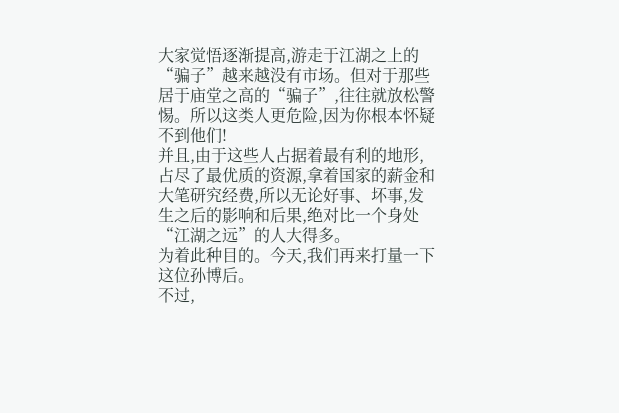大家觉悟逐渐提高,游走于江湖之上的“骗子”越来越没有市场。但对于那些居于庙堂之高的“骗子”,往往就放松警惕。所以这类人更危险,因为你根本怀疑不到他们!
并且,由于这些人占据着最有利的地形,占尽了最优质的资源,拿着国家的薪金和大笔研究经费,所以无论好事、坏事,发生之后的影响和后果,绝对比一个身处“江湖之远”的人大得多。
为着此种目的。今天,我们再来打量一下这位孙博后。
不过,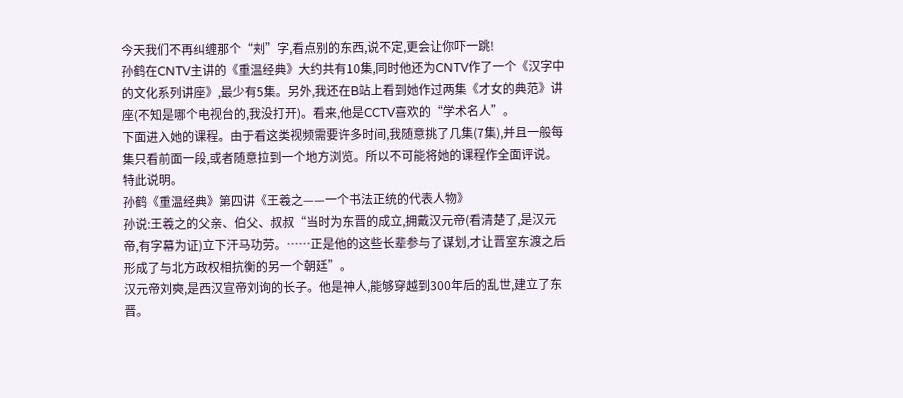今天我们不再纠缠那个“刾”字,看点别的东西,说不定,更会让你吓一跳!
孙鹤在CNTV主讲的《重温经典》大约共有10集,同时他还为CNTV作了一个《汉字中的文化系列讲座》,最少有5集。另外,我还在B站上看到她作过两集《才女的典范》讲座(不知是哪个电视台的,我没打开)。看来,他是CCTV喜欢的“学术名人”。
下面进入她的课程。由于看这类视频需要许多时间,我随意挑了几集(7集),并且一般每集只看前面一段,或者随意拉到一个地方浏览。所以不可能将她的课程作全面评说。特此说明。
孙鹤《重温经典》第四讲《王羲之——一个书法正统的代表人物》
孙说:王羲之的父亲、伯父、叔叔“当时为东晋的成立,拥戴汉元帝(看清楚了,是汉元帝,有字幕为证)立下汗马功劳。……正是他的这些长辈参与了谋划,才让晋室东渡之后形成了与北方政权相抗衡的另一个朝廷”。
汉元帝刘奭,是西汉宣帝刘询的长子。他是神人,能够穿越到300年后的乱世,建立了东晋。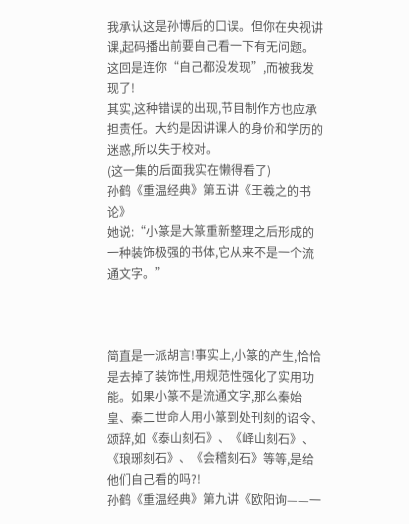我承认这是孙博后的口误。但你在央视讲课,起码播出前要自己看一下有无问题。
这回是连你“自己都没发现”,而被我发现了!
其实,这种错误的出现,节目制作方也应承担责任。大约是因讲课人的身价和学历的迷惑,所以失于校对。
(这一集的后面我实在懒得看了)
孙鹤《重温经典》第五讲《王羲之的书论》
她说:“小篆是大篆重新整理之后形成的一种装饰极强的书体,它从来不是一个流通文字。”



简直是一派胡言!事实上,小篆的产生,恰恰是去掉了装饰性,用规范性强化了实用功能。如果小篆不是流通文字,那么秦始皇、秦二世命人用小篆到处刊刻的诏令、颂辞,如《泰山刻石》、《峄山刻石》、《琅琊刻石》、《会稽刻石》等等,是给他们自己看的吗?!
孙鹤《重温经典》第九讲《欧阳询——一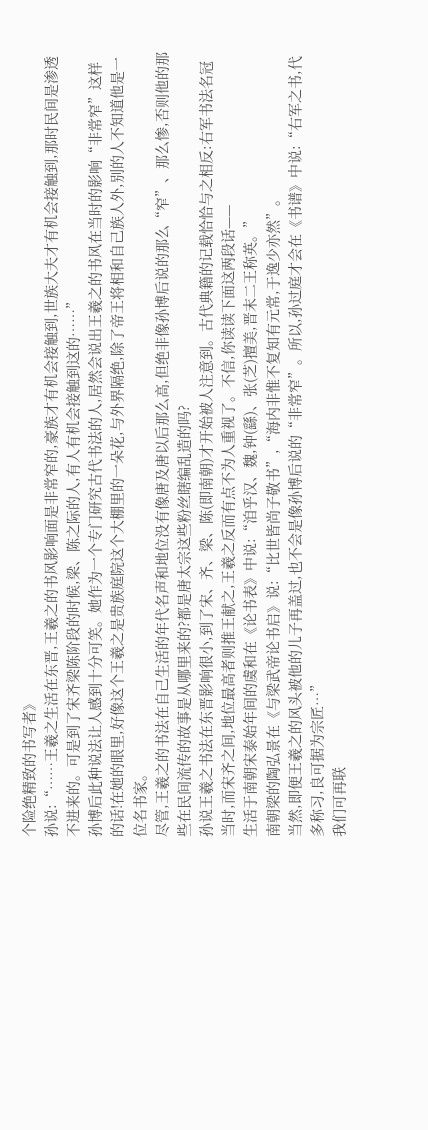个险绝精致的书写者》
孙说:“……王羲之生活在东晋,王羲之的书风影响面是非常窄的,豪族才有机会接触到,世族大夫才有机会接触到,那时民间是渗透不进来的。可是到了宋齐梁陈阶段的时候,梁、陈之际的人,有人有机会接触到这的……”
孙博后此种说法让人感到十分可笑。她作为一个专门研究古代书法的人,居然会说出王羲之的书风在当时的影响“非常窄”这样的话!在她的眼里,好像这个王羲之是贵族庭院这个大棚里的一朵花,与外界隔绝,除了帝王将相和自己族人外,别的人不知道他是一位名书家。
尽管,王羲之的书法在自己生活的年代名声和地位没有像唐及唐以后那么高,但绝非像孙博后说的那么“窄”、那么惨,否则他的那些在民间流传的故事是从哪里来的?都是唐太宗这些粉丝瞎编乱造的吗?
孙说王羲之书法在东晋影响很小,到了宋、齐、梁、陈(即南朝)才开始被人注意到。古代典籍的记载恰恰与之相反:右军书法名冠当时,而宋齐之间,地位最高者则推王献之,王羲之反而有点不为人重视了。不信,你读读下面这两段话——
生活于南朝宋泰始年间的虞和在《论书表》中说:“洎乎汉、魏,钟(繇)、张(芝)擅美,晋末二王称英。”
南朝梁的陶弘景在《与梁武帝论书启》说:“比世皆尚子敬书”,“海内非惟不复知有元常,于逸少亦然”。
当然,即便王羲之的风头被他的儿子再盖过,也不会是像孙博后说的“非常窄”。所以,孙过庭才会在《书谱》中说:“右军之书,代多称习,良可据为宗匠…”
我们可再联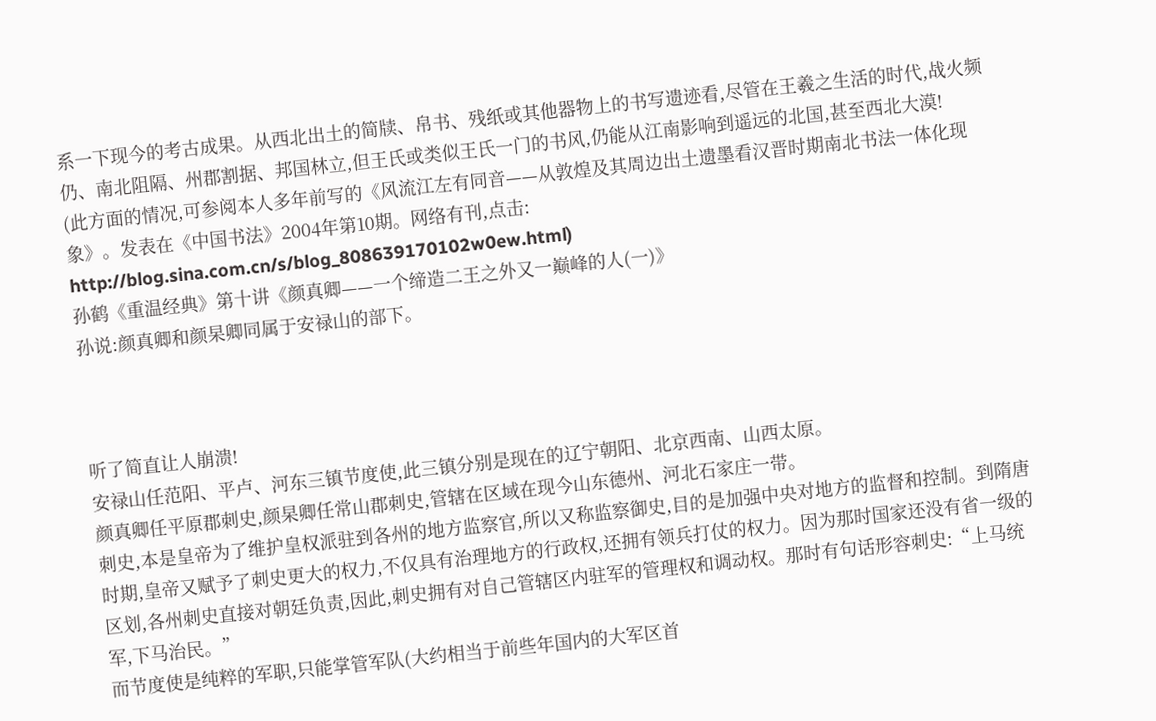系一下现今的考古成果。从西北出土的简牍、帛书、残纸或其他器物上的书写遗迹看,尽管在王羲之生活的时代,战火频仍、南北阻隔、州郡割据、邦国林立,但王氏或类似王氏一门的书风,仍能从江南影响到遥远的北国,甚至西北大漠!
(此方面的情况,可参阅本人多年前写的《风流江左有同音——从敦煌及其周边出土遗墨看汉晋时期南北书法一体化现象》。发表在《中国书法》2004年第10期。网络有刊,点击:
http://blog.sina.com.cn/s/blog_808639170102w0ew.html)
孙鹤《重温经典》第十讲《颜真卿——一个缔造二王之外又一巅峰的人(一)》
孙说:颜真卿和颜杲卿同属于安禄山的部下。



听了简直让人崩溃!
安禄山任范阳、平卢、河东三镇节度使,此三镇分别是现在的辽宁朝阳、北京西南、山西太原。
颜真卿任平原郡刺史,颜杲卿任常山郡刺史,管辖在区域在现今山东德州、河北石家庄一带。
刺史,本是皇帝为了维护皇权派驻到各州的地方监察官,所以又称监察御史,目的是加强中央对地方的监督和控制。到隋唐时期,皇帝又赋予了刺史更大的权力,不仅具有治理地方的行政权,还拥有领兵打仗的权力。因为那时国家还没有省一级的区划,各州刺史直接对朝廷负责,因此,刺史拥有对自己管辖区内驻军的管理权和调动权。那时有句话形容刺史:“上马统军,下马治民。”
而节度使是纯粹的军职,只能掌管军队(大约相当于前些年国内的大军区首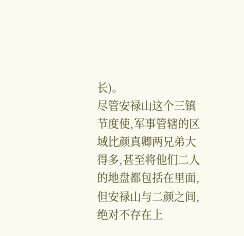长)。
尽管安禄山这个三镇节度使,军事管辖的区域比颜真卿两兄弟大得多,甚至将他们二人的地盘都包括在里面,但安禄山与二颜之间,绝对不存在上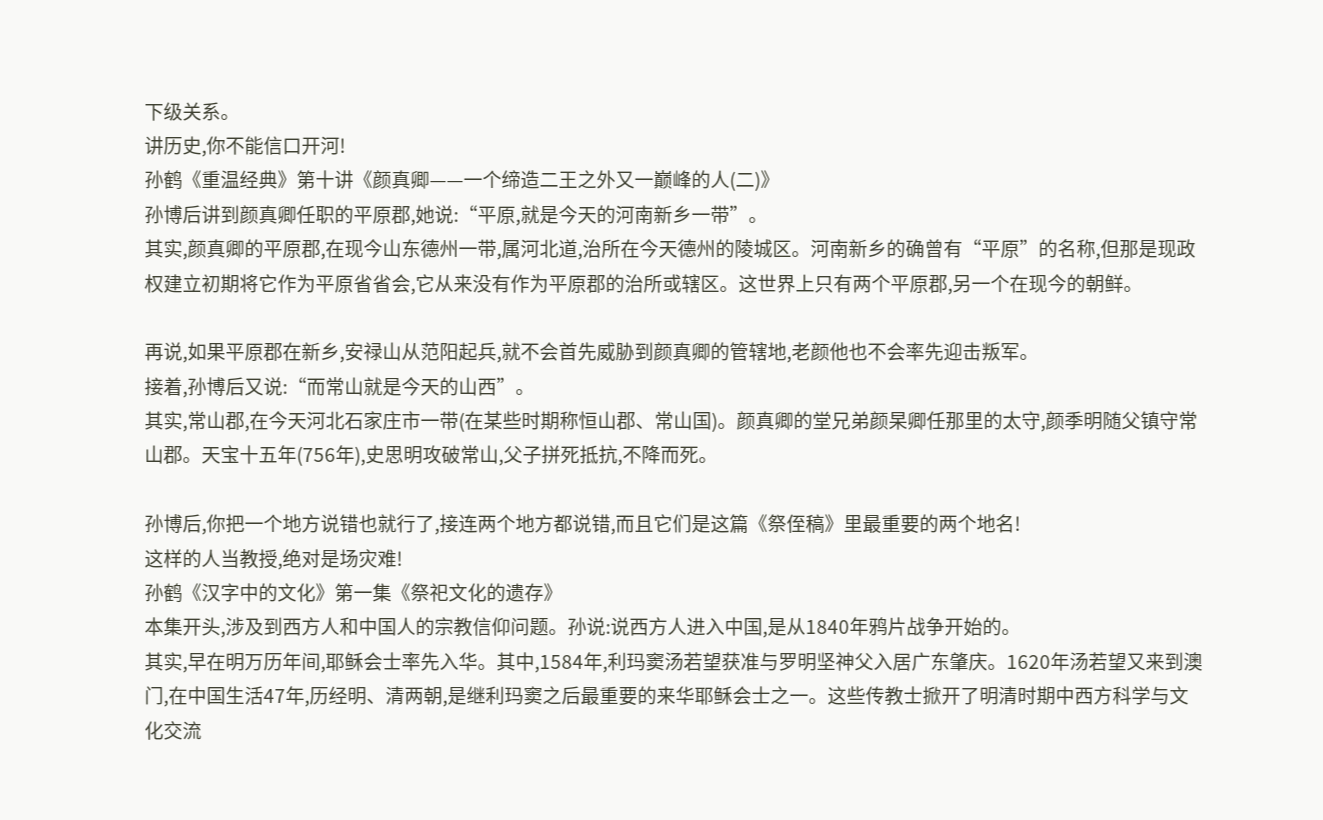下级关系。
讲历史,你不能信口开河!
孙鹤《重温经典》第十讲《颜真卿——一个缔造二王之外又一巅峰的人(二)》
孙博后讲到颜真卿任职的平原郡,她说:“平原,就是今天的河南新乡一带”。
其实,颜真卿的平原郡,在现今山东德州一带,属河北道,治所在今天德州的陵城区。河南新乡的确曾有“平原”的名称,但那是现政权建立初期将它作为平原省省会,它从来没有作为平原郡的治所或辖区。这世界上只有两个平原郡,另一个在现今的朝鲜。

再说,如果平原郡在新乡,安禄山从范阳起兵,就不会首先威胁到颜真卿的管辖地,老颜他也不会率先迎击叛军。
接着,孙博后又说:“而常山就是今天的山西”。
其实,常山郡,在今天河北石家庄市一带(在某些时期称恒山郡、常山国)。颜真卿的堂兄弟颜杲卿任那里的太守,颜季明随父镇守常山郡。天宝十五年(756年),史思明攻破常山,父子拼死抵抗,不降而死。

孙博后,你把一个地方说错也就行了,接连两个地方都说错,而且它们是这篇《祭侄稿》里最重要的两个地名!
这样的人当教授,绝对是场灾难!
孙鹤《汉字中的文化》第一集《祭祀文化的遗存》
本集开头,涉及到西方人和中国人的宗教信仰问题。孙说:说西方人进入中国,是从1840年鸦片战争开始的。
其实,早在明万历年间,耶稣会士率先入华。其中,1584年,利玛窦汤若望获准与罗明坚神父入居广东肇庆。1620年汤若望又来到澳门,在中国生活47年,历经明、清两朝,是继利玛窦之后最重要的来华耶稣会士之一。这些传教士掀开了明清时期中西方科学与文化交流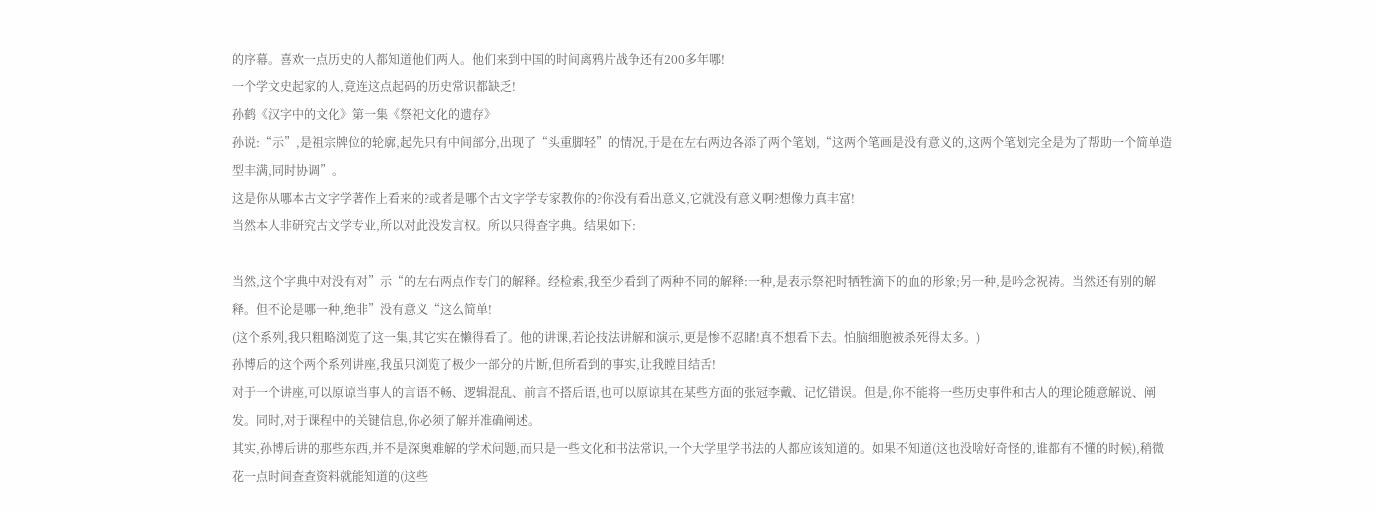的序幕。喜欢一点历史的人都知道他们两人。他们来到中国的时间离鸦片战争还有200多年哪!
一个学文史起家的人,竟连这点起码的历史常识都缺乏!
孙鹤《汉字中的文化》第一集《祭祀文化的遗存》
孙说:“示”,是祖宗牌位的轮廓,起先只有中间部分,出现了“头重脚轻”的情况,于是在左右两边各添了两个笔划,“这两个笔画是没有意义的,这两个笔划完全是为了帮助一个简单造型丰满,同时协调”。
这是你从哪本古文字学著作上看来的?或者是哪个古文字学专家教你的?你没有看出意义,它就没有意义啊?想像力真丰富!
当然本人非研究古文学专业,所以对此没发言权。所以只得查字典。结果如下:

当然,这个字典中对没有对”示“的左右两点作专门的解释。经检索,我至少看到了两种不同的解释:一种,是表示祭祀时牺牲滴下的血的形象;另一种,是吟念祝祷。当然还有别的解释。但不论是哪一种,绝非”没有意义“这么简单!
(这个系列,我只粗略浏览了这一集,其它实在懒得看了。他的讲课,若论技法讲解和演示,更是惨不忍睹!真不想看下去。怕脑细胞被杀死得太多。)
孙博后的这个两个系列讲座,我虽只浏览了极少一部分的片断,但所看到的事实,让我瞠目结舌!
对于一个讲座,可以原谅当事人的言语不畅、逻辑混乱、前言不搭后语,也可以原谅其在某些方面的张冠李戴、记忆错误。但是,你不能将一些历史事件和古人的理论随意解说、阐发。同时,对于课程中的关键信息,你必须了解并准确阐述。
其实,孙博后讲的那些东西,并不是深奥难解的学术问题,而只是一些文化和书法常识,一个大学里学书法的人都应该知道的。如果不知道(这也没啥好奇怪的,谁都有不懂的时候),稍微花一点时间查查资料就能知道的(这些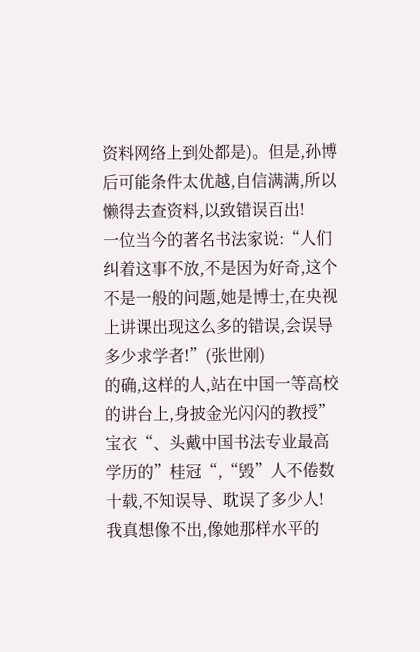资料网络上到处都是)。但是,孙博后可能条件太优越,自信满满,所以懒得去查资料,以致错误百出!
一位当今的著名书法家说:“人们纠着这事不放,不是因为好奇,这个不是一般的问题,她是博士,在央视上讲课出现这么多的错误,会误导多少求学者!”(张世刚)
的确,这样的人,站在中国一等高校的讲台上,身披金光闪闪的教授”宝衣“、头戴中国书法专业最高学历的”桂冠“,“毁”人不倦数十载,不知误导、耽误了多少人!
我真想像不出,像她那样水平的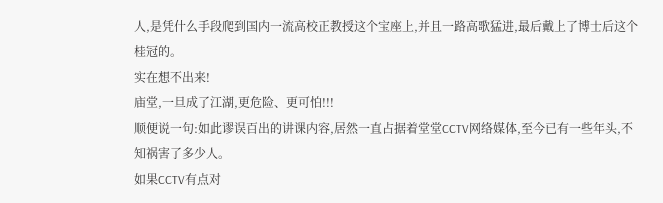人,是凭什么手段爬到国内一流高校正教授这个宝座上,并且一路高歌猛进,最后戴上了博士后这个桂冠的。
实在想不出来!
庙堂,一旦成了江湖,更危险、更可怕!!!
顺便说一句:如此谬误百出的讲课内容,居然一直占据着堂堂CCTV网络媒体,至今已有一些年头,不知祸害了多少人。
如果CCTV有点对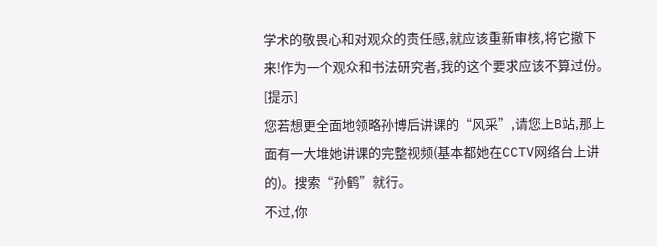学术的敬畏心和对观众的责任感,就应该重新审核,将它撤下来!作为一个观众和书法研究者,我的这个要求应该不算过份。
[提示]
您若想更全面地领略孙博后讲课的“风采”,请您上B站,那上面有一大堆她讲课的完整视频(基本都她在CCTV网络台上讲的)。搜索“孙鹤”就行。
不过,你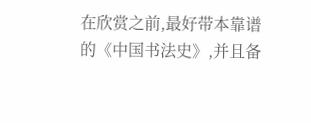在欣赏之前,最好带本靠谱的《中国书法史》,并且备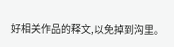好相关作品的释文,以免掉到沟里。